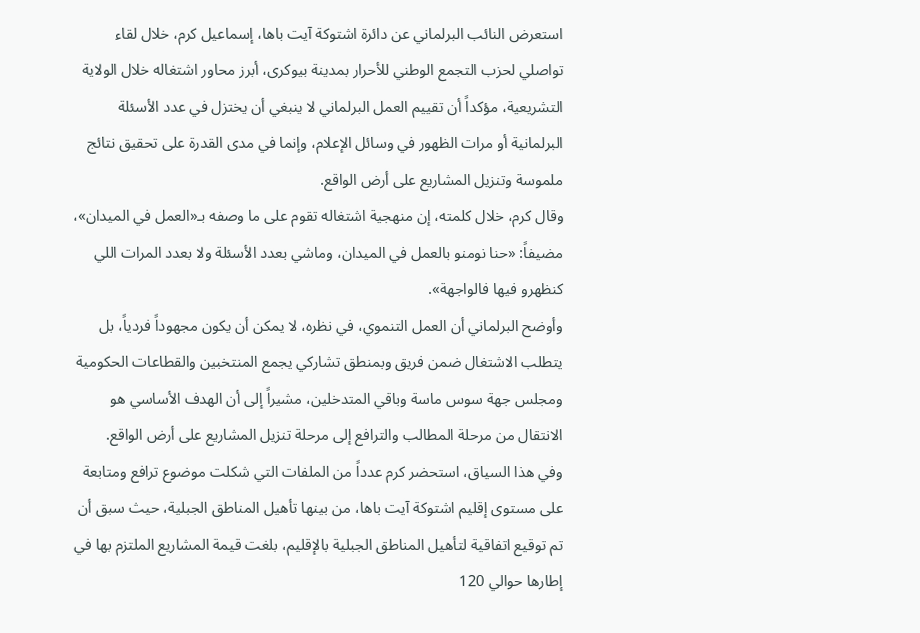استعرض النائب البرلماني عن دائرة اشتوكة آيت باها، إسماعيل كرم، خلال لقاء تواصلي لحزب التجمع الوطني للأحرار بمدينة بيوكرى، أبرز محاور اشتغاله خلال الولاية التشريعية، مؤكداً أن تقييم العمل البرلماني لا ينبغي أن يختزل في عدد الأسئلة البرلمانية أو مرات الظهور في وسائل الإعلام، وإنما في مدى القدرة على تحقيق نتائج ملموسة وتنزيل المشاريع على أرض الواقع.
وقال كرم، خلال كلمته، إن منهجية اشتغاله تقوم على ما وصفه بـ«العمل في الميدان»، مضيفاً: «حنا نومنو بالعمل في الميدان، وماشي بعدد الأسئلة ولا بعدد المرات اللي كنظهرو فيها فالواجهة».
وأوضح البرلماني أن العمل التنموي، في نظره، لا يمكن أن يكون مجهوداً فردياً، بل يتطلب الاشتغال ضمن فريق وبمنطق تشاركي يجمع المنتخبين والقطاعات الحكومية ومجلس جهة سوس ماسة وباقي المتدخلين، مشيراً إلى أن الهدف الأساسي هو الانتقال من مرحلة المطالب والترافع إلى مرحلة تنزيل المشاريع على أرض الواقع.
وفي هذا السياق، استحضر كرم عدداً من الملفات التي شكلت موضوع ترافع ومتابعة على مستوى إقليم اشتوكة آيت باها، من بينها تأهيل المناطق الجبلية، حيث سبق أن تم توقيع اتفاقية لتأهيل المناطق الجبلية بالإقليم، بلغت قيمة المشاريع الملتزم بها في إطارها حوالي 120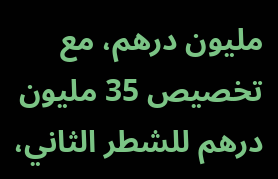مليون درهم، مع تخصيص 35 مليون درهم للشطر الثاني،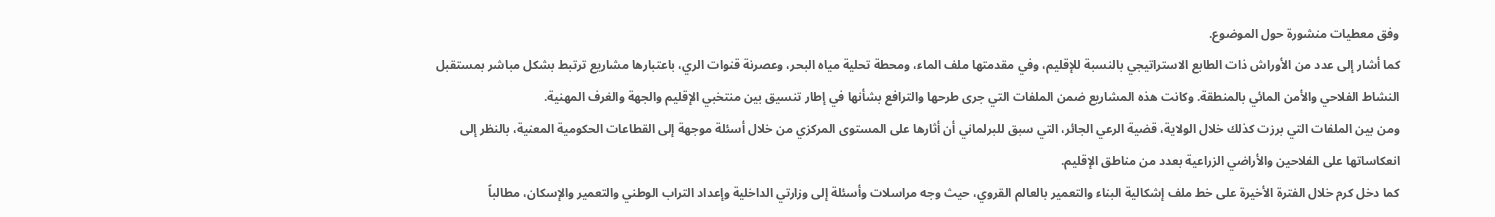وفق معطيات منشورة حول الموضوع.
كما أشار إلى عدد من الأوراش ذات الطابع الاستراتيجي بالنسبة للإقليم، وفي مقدمتها ملف الماء، ومحطة تحلية مياه البحر، وعصرنة قنوات الري، باعتبارها مشاريع ترتبط بشكل مباشر بمستقبل النشاط الفلاحي والأمن المائي بالمنطقة. وكانت هذه المشاريع ضمن الملفات التي جرى طرحها والترافع بشأنها في إطار تنسيق بين منتخبي الإقليم والجهة والغرف المهنية.
ومن بين الملفات التي برزت كذلك خلال الولاية، قضية الرعي الجائر، التي سبق للبرلماني أن أثارها على المستوى المركزي من خلال أسئلة موجهة إلى القطاعات الحكومية المعنية، بالنظر إلى انعكاساتها على الفلاحين والأراضي الزراعية بعدد من مناطق الإقليم.
كما دخل كرم خلال الفترة الأخيرة على خط ملف إشكالية البناء والتعمير بالعالم القروي، حيث وجه مراسلات وأسئلة إلى وزارتي الداخلية وإعداد التراب الوطني والتعمير والإسكان، مطالباً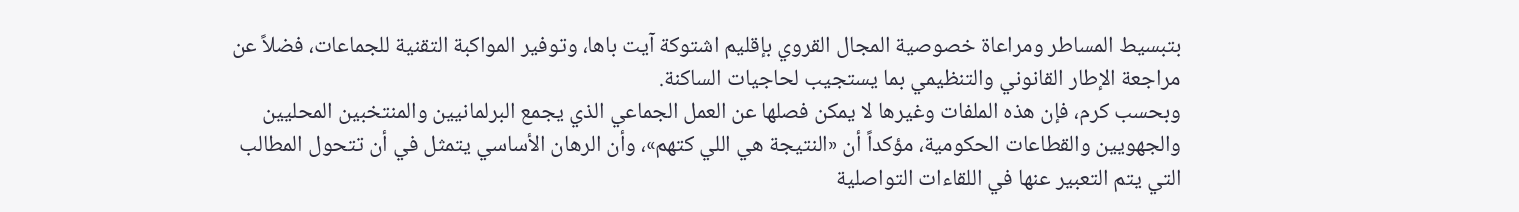بتبسيط المساطر ومراعاة خصوصية المجال القروي بإقليم اشتوكة آيت باها، وتوفير المواكبة التقنية للجماعات، فضلاً عن مراجعة الإطار القانوني والتنظيمي بما يستجيب لحاجيات الساكنة.
وبحسب كرم، فإن هذه الملفات وغيرها لا يمكن فصلها عن العمل الجماعي الذي يجمع البرلمانيين والمنتخبين المحليين والجهويين والقطاعات الحكومية، مؤكداً أن «النتيجة هي اللي كتهم»، وأن الرهان الأساسي يتمثل في أن تتحول المطالب التي يتم التعبير عنها في اللقاءات التواصلية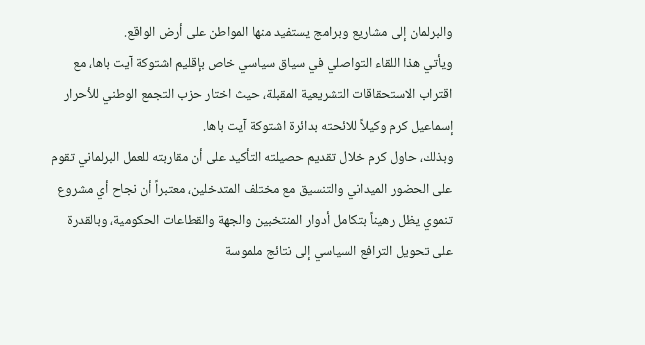والبرلمان إلى مشاريع وبرامج يستفيد منها المواطن على أرض الواقع.
ويأتي هذا اللقاء التواصلي في سياق سياسي خاص بإقليم اشتوكة آيت باها، مع اقتراب الاستحقاقات التشريعية المقبلة، حيث اختار حزب التجمع الوطني للأحرار إسماعيل كرم وكيلاً للائحته بدائرة اشتوكة آيت باها.
وبذلك، حاول كرم خلال تقديم حصيلته التأكيد على أن مقاربته للعمل البرلماني تقوم على الحضور الميداني والتنسيق مع مختلف المتدخلين، معتبراً أن نجاح أي مشروع تنموي يظل رهيناً بتكامل أدوار المنتخبين والجهة والقطاعات الحكومية، وبالقدرة على تحويل الترافع السياسي إلى نتائج ملموسة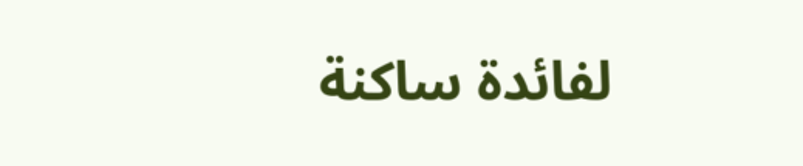لفائدة ساكنة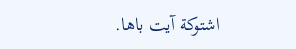اشتوكة آيت باها.